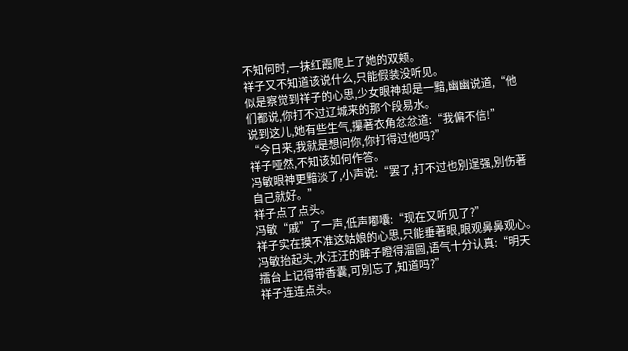不知何时,一抹红霞爬上了她的双颊。
祥子又不知道该说什么,只能假装没听见。
似是察觉到祥子的心思,少女眼神却是一黯,幽幽说道,“他们都说,你打不过辽城来的那个段易水。
说到这儿,她有些生气,攥著衣角忿忿道:“我偏不信!”
“今日来,我就是想问你,你打得过他吗?”
祥子哑然,不知该如何作答。
冯敏眼神更黯淡了,小声说:“罢了,打不过也別逞强,別伤著自己就好。”
祥子点了点头。
冯敏“戚”了一声,低声嘟囔:“现在又听见了?”
祥子实在摸不准这姑娘的心思,只能垂著眼,眼观鼻鼻观心。
冯敏抬起头,水汪汪的眸子瞪得溜圆,语气十分认真:“明天擂台上记得带香囊,可別忘了,知道吗?”
祥子连连点头。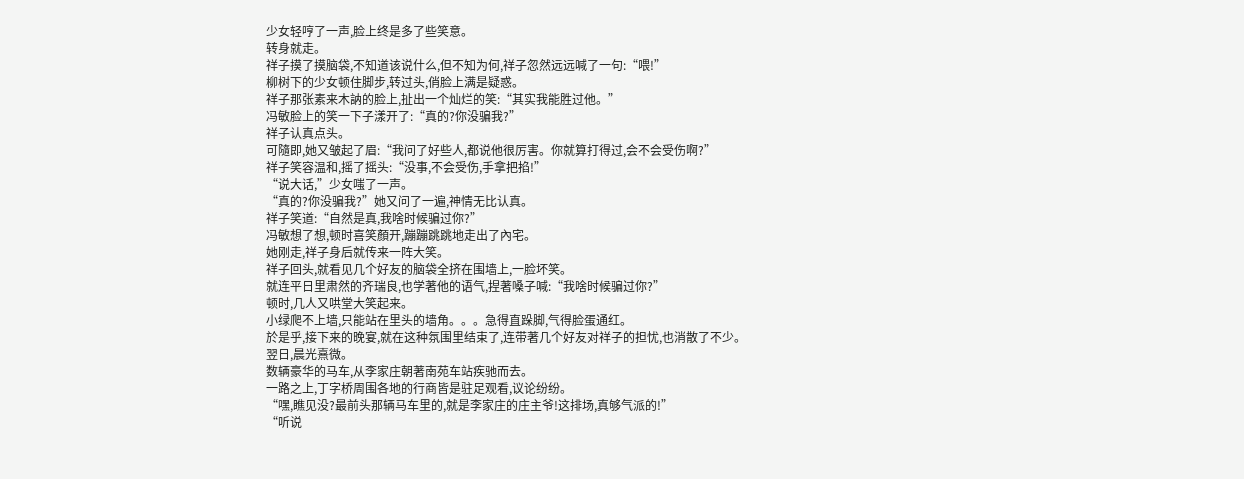少女轻哼了一声,脸上终是多了些笑意。
转身就走。
祥子摸了摸脑袋,不知道该说什么,但不知为何,祥子忽然远远喊了一句:“喂!”
柳树下的少女顿住脚步,转过头,俏脸上满是疑惑。
祥子那张素来木訥的脸上,扯出一个灿烂的笑:“其实我能胜过他。”
冯敏脸上的笑一下子漾开了:“真的?你没骗我?”
祥子认真点头。
可隨即,她又皱起了眉:“我问了好些人,都说他很厉害。你就算打得过,会不会受伤啊?”
祥子笑容温和,摇了摇头:“没事,不会受伤,手拿把掐!”
“说大话,”少女嗤了一声。
“真的?你没骗我?”她又问了一遍,神情无比认真。
祥子笑道:“自然是真,我啥时候骗过你?”
冯敏想了想,顿时喜笑顏开,蹦蹦跳跳地走出了內宅。
她刚走,祥子身后就传来一阵大笑。
祥子回头,就看见几个好友的脑袋全挤在围墙上,一脸坏笑。
就连平日里肃然的齐瑞良,也学著他的语气,捏著嗓子喊:“我啥时候骗过你?”
顿时,几人又哄堂大笑起来。
小绿爬不上墙,只能站在里头的墙角。。。急得直跺脚,气得脸蛋通红。
於是乎,接下来的晚宴,就在这种氛围里结束了,连带著几个好友对祥子的担忧,也消散了不少。
翌日,晨光熹微。
数辆豪华的马车,从李家庄朝著南苑车站疾驰而去。
一路之上,丁字桥周围各地的行商皆是驻足观看,议论纷纷。
“嘿,瞧见没?最前头那辆马车里的,就是李家庄的庄主爷!这排场,真够气派的!”
“听说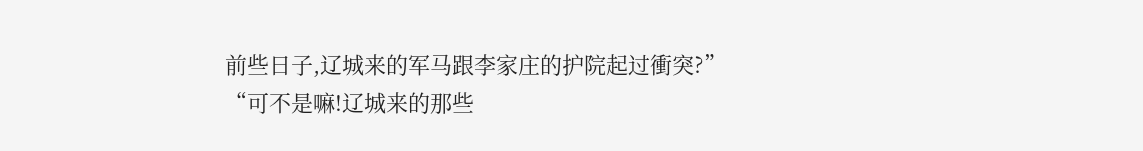前些日子,辽城来的军马跟李家庄的护院起过衝突?”
“可不是嘛!辽城来的那些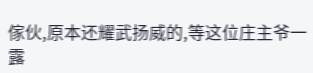傢伙,原本还耀武扬威的,等这位庄主爷一露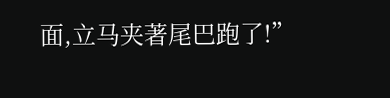面,立马夹著尾巴跑了!”